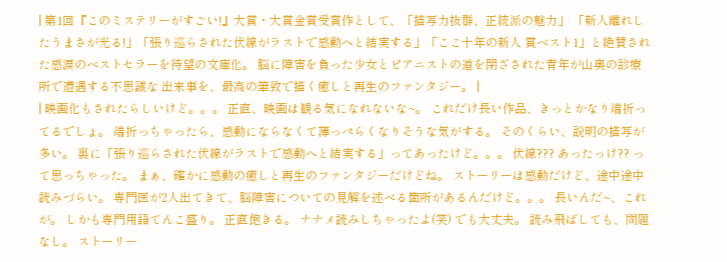| 第1回『このミステリーがすごい!』大賞・大賞金賞受賞作として、「描写力抜群、正統派の魅力」 「新人離れしたうまさが光る!」「張り巡らされた伏線がラストで感動へと結実する」「ここ十年の新人 賞ベスト1」と絶賛された感涙のベストセラーを待望の文庫化。 脳に障害を負った少女とピアニストの道を閉ざされた青年が山奥の診療所で遭遇する不思議な 出来事を、最高の筆致で描く癒しと再生のファンタジー。 |
| 映画化もされたらしいけど。。。 正直、映画は観る気になれないな~。 これだけ長い作品、きっとかなり端折ってるでしょ。 端折っちゃったら、感動にならなくて薄っぺらくなりそうな気がする。 そのくらい、説明の描写が多い。 裏に「張り巡らされた伏線がラストで感動へと結実する」ってあったけど。。。 伏線??? あったっけ?? って思っちゃった。 まぁ、確かに感動の癒しと再生のファンタジーだけどね。 ストーリーは感動だけど、途中途中読みづらい。 専門医が2人出てきて、脳障害についての見解を述べる箇所があるんだけど。。。 長いんだ~、これが。 しかも専門用語てんこ盛り。 正直飽きる。 ナナメ読みしちゃったよ(笑) でも大丈夫。 読み飛ばしても、問題なし。 ストーリー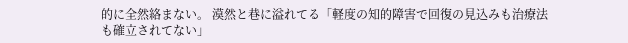的に全然絡まない。 漠然と巷に溢れてる「軽度の知的障害で回復の見込みも治療法も確立されてない」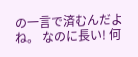の一言で済むんだよね。 なのに長い! 何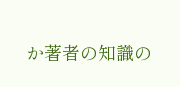か著者の知識の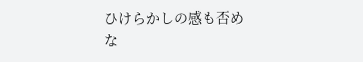ひけらかしの感も否めな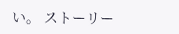い。 ストーリー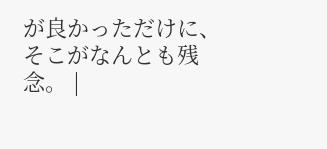が良かっただけに、そこがなんとも残念。 |